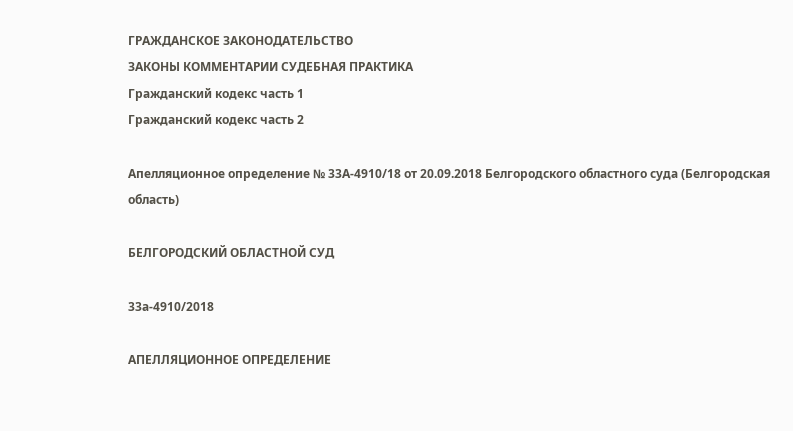ГРАЖДАНСКОЕ ЗАКОНОДАТЕЛЬСТВО
ЗАКОНЫ КОММЕНТАРИИ СУДЕБНАЯ ПРАКТИКА
Гражданский кодекс часть 1
Гражданский кодекс часть 2

Апелляционное определение № 33А-4910/18 от 20.09.2018 Белгородского областного суда (Белгородская область)

БЕЛГОРОДСКИЙ ОБЛАСТНОЙ СУД

33а-4910/2018

АПЕЛЛЯЦИОННОЕ ОПРЕДЕЛЕНИЕ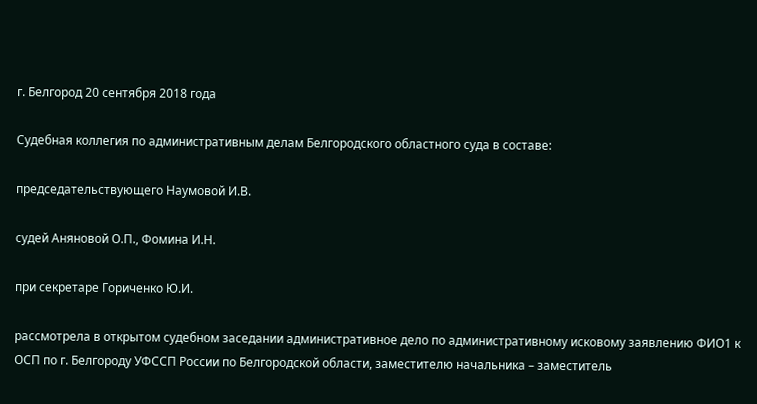г. Белгород 20 сентября 2018 года

Судебная коллегия по административным делам Белгородского областного суда в составе:

председательствующего Наумовой И.В.

судей Аняновой О.П., Фомина И.Н.

при секретаре Гориченко Ю.И.

рассмотрела в открытом судебном заседании административное дело по административному исковому заявлению ФИО1 к ОСП по г. Белгороду УФССП России по Белгородской области, заместителю начальника – заместитель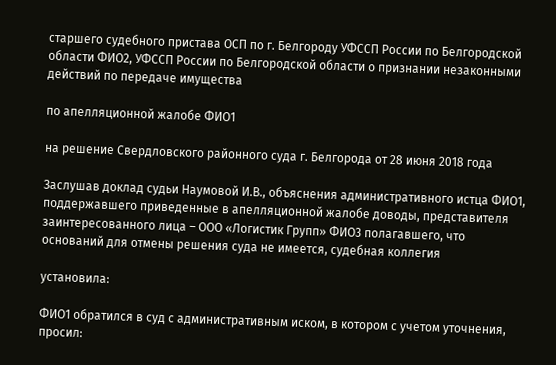старшего судебного пристава ОСП по г. Белгороду УФССП России по Белгородской области ФИО2, УФССП России по Белгородской области о признании незаконными действий по передаче имущества

по апелляционной жалобе ФИО1

на решение Свердловского районного суда г. Белгорода от 28 июня 2018 года

Заслушав доклад судьи Наумовой И.В., объяснения административного истца ФИО1, поддержавшего приведенные в апелляционной жалобе доводы, представителя заинтересованного лица – ООО «Логистик Групп» ФИО3 полагавшего, что оснований для отмены решения суда не имеется, судебная коллегия

установила:

ФИО1 обратился в суд с административным иском, в котором с учетом уточнения, просил: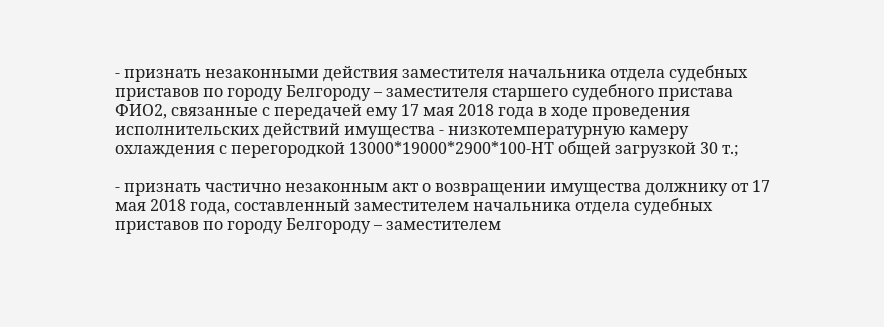- признать незаконными действия заместителя начальника отдела судебных приставов по городу Белгороду – заместителя старшего судебного пристава ФИО2, связанные с передачей ему 17 мая 2018 года в ходе проведения исполнительских действий имущества - низкотемпературную камеру охлаждения с перегородкой 13000*19000*2900*100-НТ общей загрузкой 30 т.;

- признать частично незаконным акт о возвращении имущества должнику от 17 мая 2018 года, составленный заместителем начальника отдела судебных приставов по городу Белгороду – заместителем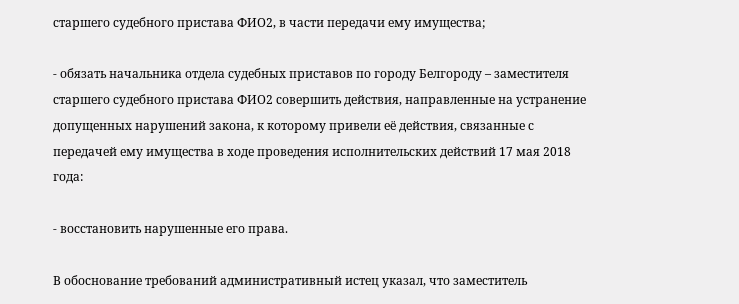старшего судебного пристава ФИО2, в части передачи ему имущества;

- обязать начальника отдела судебных приставов по городу Белгороду – заместителя старшего судебного пристава ФИО2 совершить действия, направленные на устранение допущенных нарушений закона, к которому привели её действия, связанные с передачей ему имущества в ходе проведения исполнительских действий 17 мая 2018 года:

- восстановить нарушенные его права.

В обоснование требований административный истец указал, что заместитель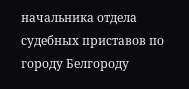начальника отдела судебных приставов по городу Белгороду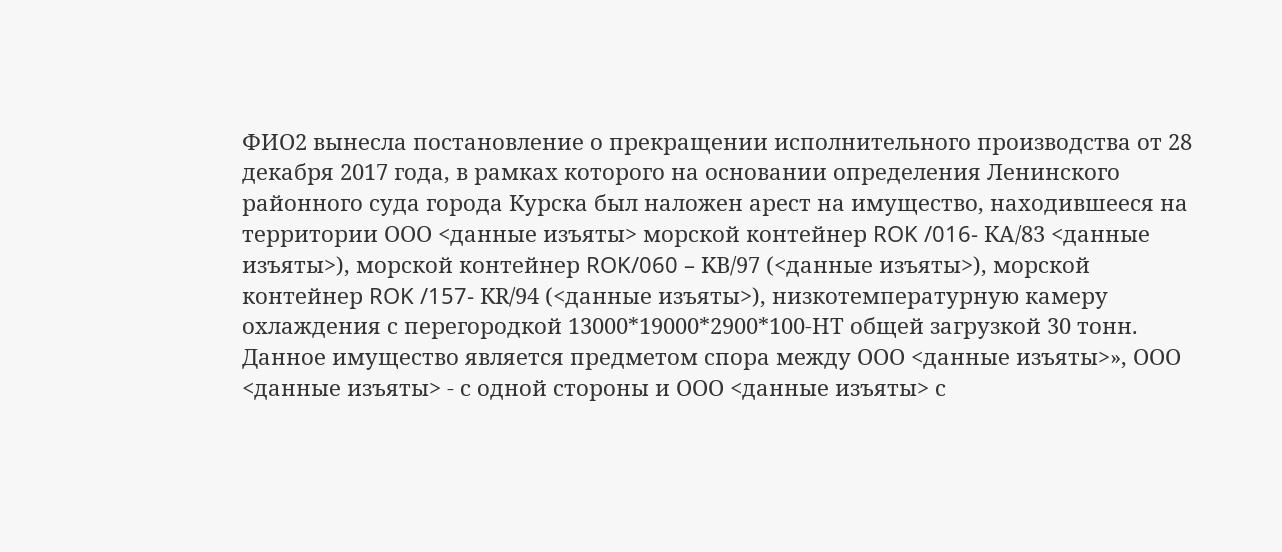ФИО2 вынесла постановление о прекращении исполнительного производства от 28 декабря 2017 года, в рамках которого на основании определения Ленинского районного суда города Курска был наложен арест на имущество, находившееся на территории ООО <данные изъяты> морской контейнер ROK /016- КА/83 <данные изъяты>), морской контейнер ROK/060 – KВ/97 (<данные изъяты>), морской контейнер ROK /157- КR/94 (<данные изъяты>), низкотемпературную камеру охлаждения с перегородкой 13000*19000*2900*100-НТ общей загрузкой 30 тонн. Данное имущество является предметом спора между ООО <данные изъяты>», ООО <данные изъяты> - с одной стороны и ООО <данные изъяты> с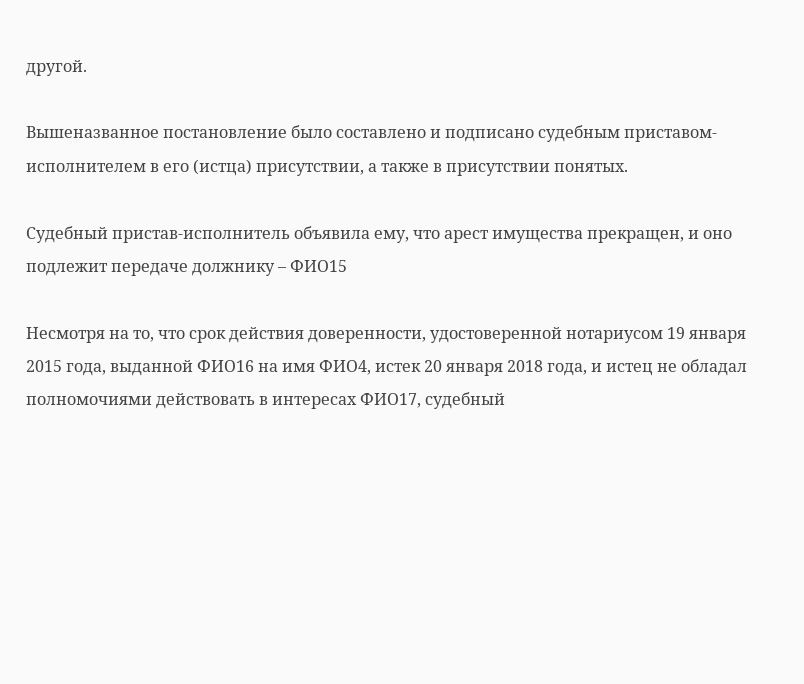другой.

Вышеназванное постановление было составлено и подписано судебным приставом-исполнителем в его (истца) присутствии, а также в присутствии понятых.

Судебный пристав-исполнитель объявила ему, что арест имущества прекращен, и оно подлежит передаче должнику – ФИО15

Несмотря на то, что срок действия доверенности, удостоверенной нотариусом 19 января 2015 года, выданной ФИО16 на имя ФИО4, истек 20 января 2018 года, и истец не обладал полномочиями действовать в интересах ФИО17, судебный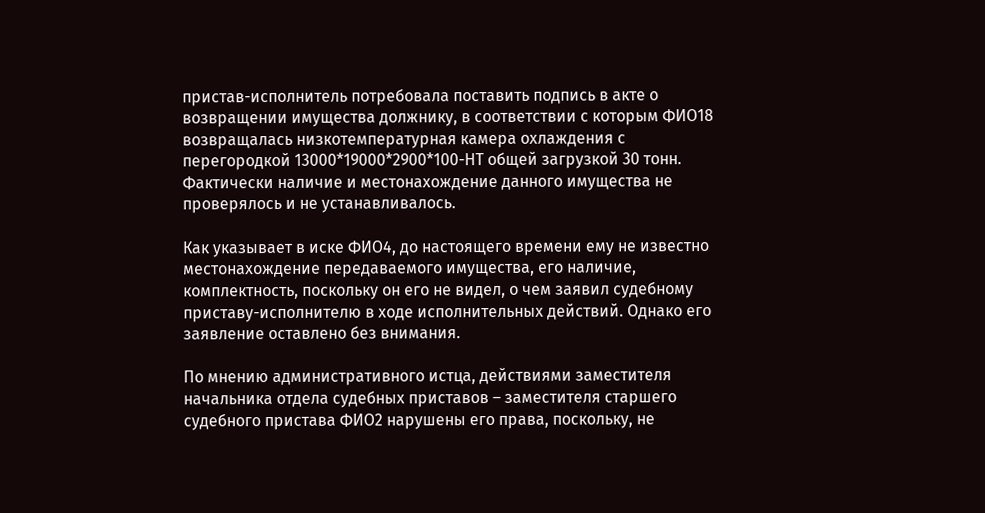пристав-исполнитель потребовала поставить подпись в акте о возвращении имущества должнику, в соответствии с которым ФИО18 возвращалась низкотемпературная камера охлаждения с перегородкой 13000*19000*2900*100-НТ общей загрузкой 30 тонн. Фактически наличие и местонахождение данного имущества не проверялось и не устанавливалось.

Как указывает в иске ФИО4, до настоящего времени ему не известно местонахождение передаваемого имущества, его наличие, комплектность, поскольку он его не видел, о чем заявил судебному приставу-исполнителю в ходе исполнительных действий. Однако его заявление оставлено без внимания.

По мнению административного истца, действиями заместителя начальника отдела судебных приставов – заместителя старшего судебного пристава ФИО2 нарушены его права, поскольку, не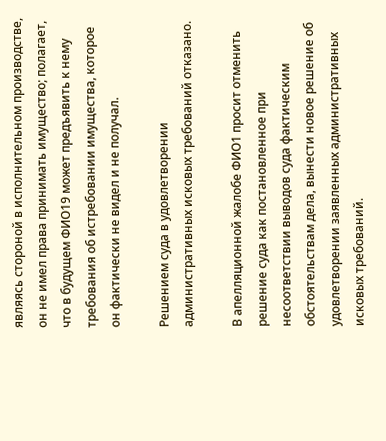являясь стороной в исполнительном производстве, он не имел права принимать имущество; полагает, что в будущем ФИО19 может предъявить к нему требования об истребовании имущества, которое он фактически не видел и не получал.

Решением суда в удовлетворении административных исковых требований отказано.

В апелляционной жалобе ФИО1 просит отменить решение суда как постановленное при несоответствии выводов суда фактическим обстоятельствам дела, вынести новое решение об удовлетворении заявленных административных исковых требований.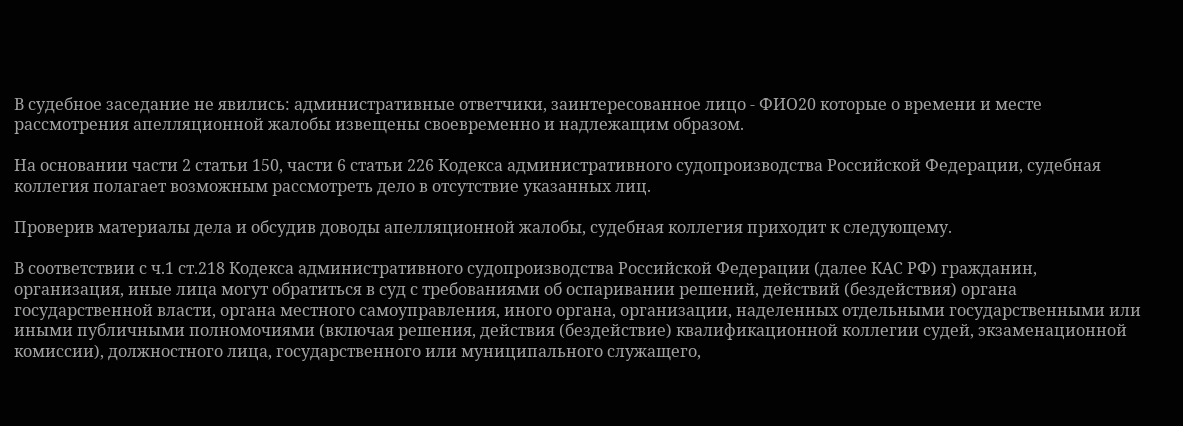В судебное заседание не явились: административные ответчики, заинтересованное лицо - ФИО20 которые о времени и месте рассмотрения апелляционной жалобы извещены своевременно и надлежащим образом.

На основании части 2 статьи 150, части 6 статьи 226 Кодекса административного судопроизводства Российской Федерации, судебная коллегия полагает возможным рассмотреть дело в отсутствие указанных лиц.

Проверив материалы дела и обсудив доводы апелляционной жалобы, судебная коллегия приходит к следующему.

В соответствии с ч.1 ст.218 Кодекса административного судопроизводства Российской Федерации (далее КАС РФ) гражданин, организация, иные лица могут обратиться в суд с требованиями об оспаривании решений, действий (бездействия) органа государственной власти, органа местного самоуправления, иного органа, организации, наделенных отдельными государственными или иными публичными полномочиями (включая решения, действия (бездействие) квалификационной коллегии судей, экзаменационной комиссии), должностного лица, государственного или муниципального служащего,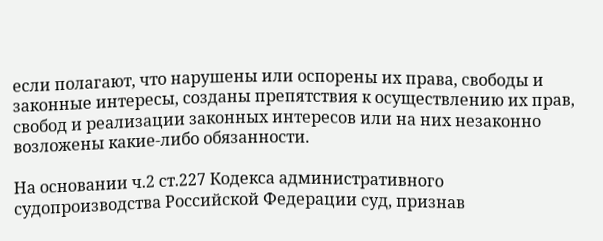если полагают, что нарушены или оспорены их права, свободы и законные интересы, созданы препятствия к осуществлению их прав, свобод и реализации законных интересов или на них незаконно возложены какие-либо обязанности.

На основании ч.2 ст.227 Кодекса административного судопроизводства Российской Федерации суд, признав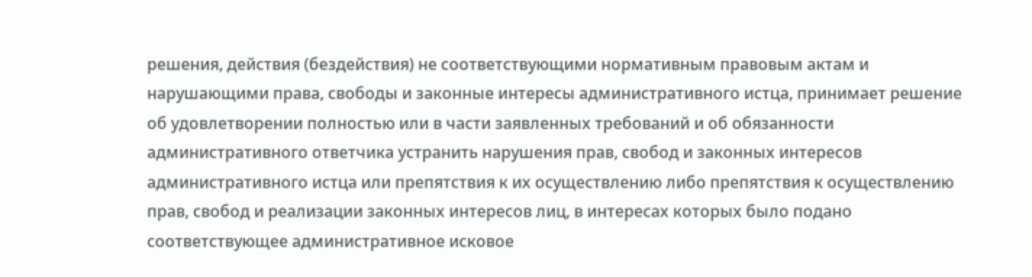решения, действия (бездействия) не соответствующими нормативным правовым актам и нарушающими права, свободы и законные интересы административного истца, принимает решение об удовлетворении полностью или в части заявленных требований и об обязанности административного ответчика устранить нарушения прав, свобод и законных интересов административного истца или препятствия к их осуществлению либо препятствия к осуществлению прав, свобод и реализации законных интересов лиц, в интересах которых было подано соответствующее административное исковое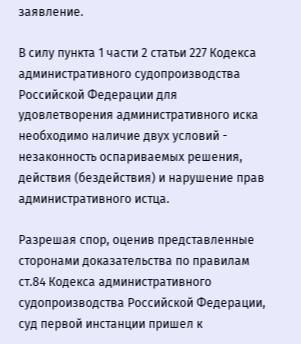заявление.

В силу пункта 1 части 2 статьи 227 Кодекса административного судопроизводства Российской Федерации для удовлетворения административного иска необходимо наличие двух условий - незаконность оспариваемых решения, действия (бездействия) и нарушение прав административного истца.

Разрешая спор, оценив представленные сторонами доказательства по правилам ст.84 Кодекса административного судопроизводства Российской Федерации, суд первой инстанции пришел к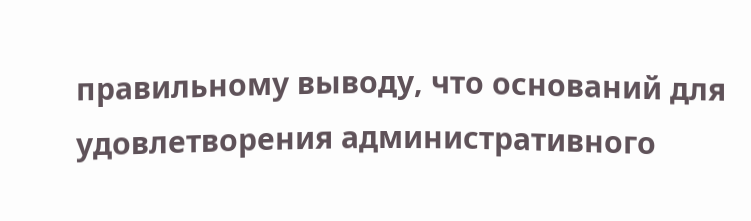правильному выводу, что оснований для удовлетворения административного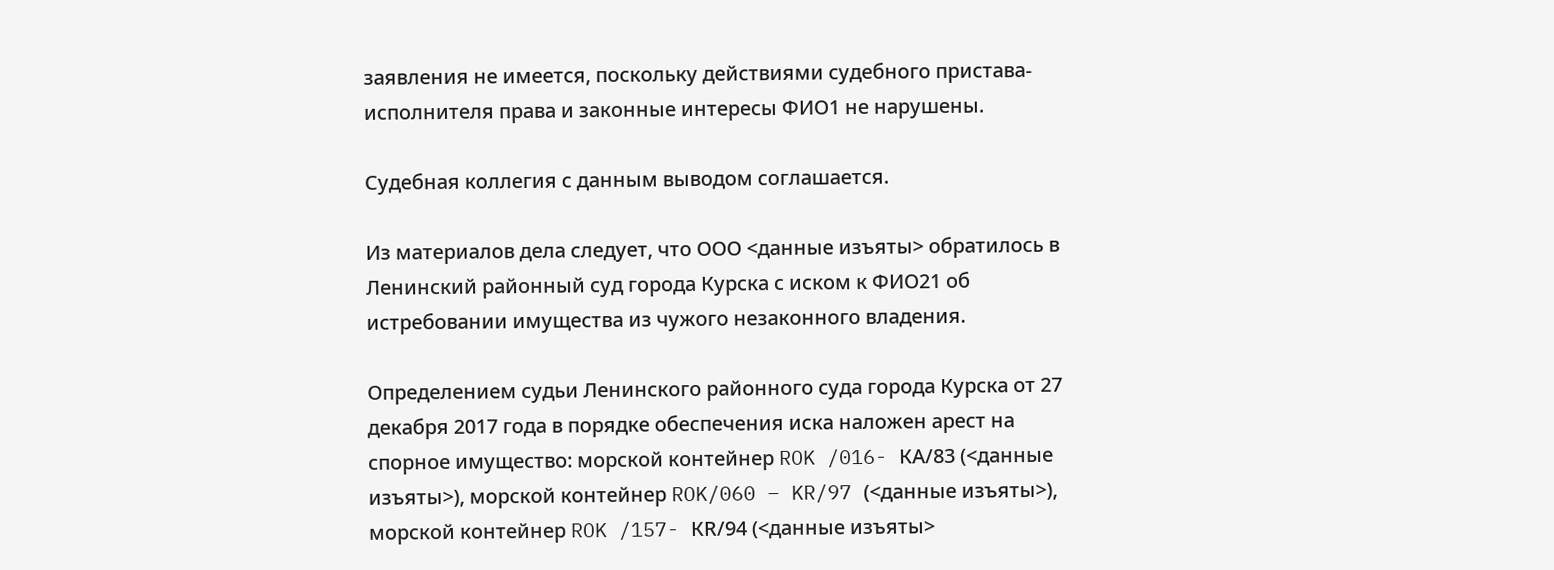заявления не имеется, поскольку действиями судебного пристава-исполнителя права и законные интересы ФИО1 не нарушены.

Судебная коллегия с данным выводом соглашается.

Из материалов дела следует, что ООО <данные изъяты> обратилось в Ленинский районный суд города Курска с иском к ФИО21 об истребовании имущества из чужого незаконного владения.

Определением судьи Ленинского районного суда города Курска от 27 декабря 2017 года в порядке обеспечения иска наложен арест на спорное имущество: морской контейнер ROK /016- КА/83 (<данные изъяты>), морской контейнер ROK/060 – KR/97 (<данные изъяты>), морской контейнер ROK /157- КR/94 (<данные изъяты>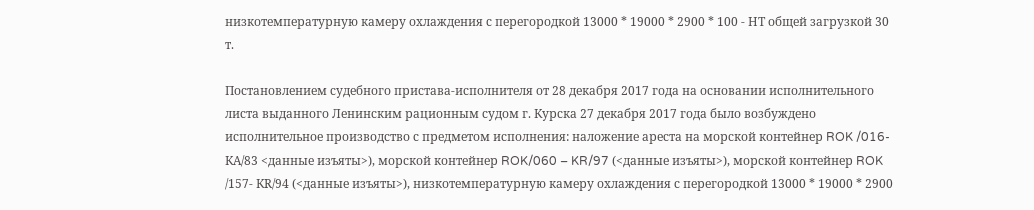низкотемпературную камеру охлаждения с перегородкой 13000 * 19000 * 2900 * 100 - НТ общей загрузкой 30 т.

Постановлением судебного пристава-исполнителя от 28 декабря 2017 года на основании исполнительного листа выданного Ленинским рационным судом г. Курска 27 декабря 2017 года было возбуждено исполнительное производство с предметом исполнения: наложение ареста на морской контейнер ROK /016- КА/83 <данные изъяты>), морской контейнер ROK/060 – KR/97 (<данные изъяты>), морской контейнер ROK /157- КR/94 (<данные изъяты>), низкотемпературную камеру охлаждения с перегородкой 13000 * 19000 * 2900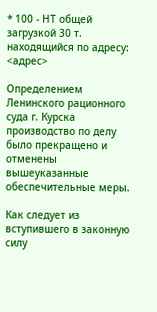* 100 - НТ общей загрузкой 30 т. находящийся по адресу: <адрес>

Определением Ленинского рационного суда г. Курска производство по делу было прекращено и отменены вышеуказанные обеспечительные меры.

Как следует из вступившего в законную силу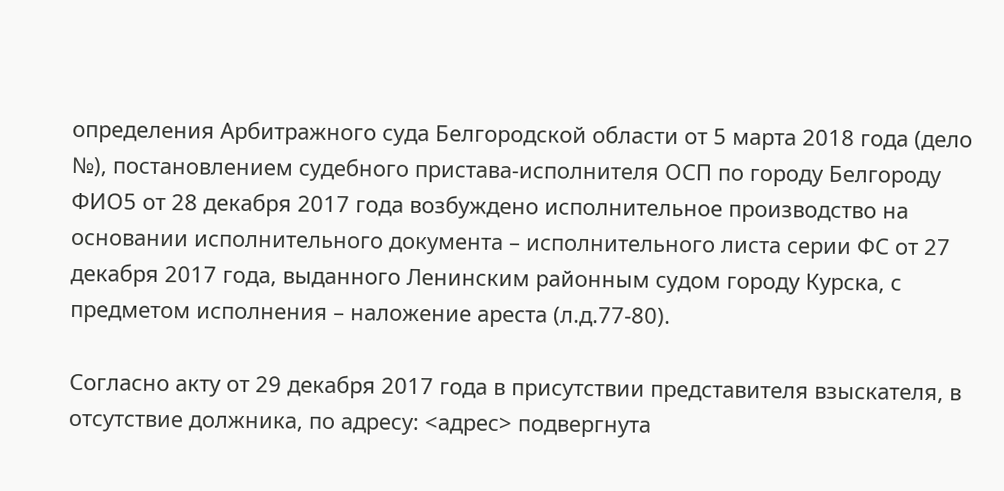определения Арбитражного суда Белгородской области от 5 марта 2018 года (дело №), постановлением судебного пристава-исполнителя ОСП по городу Белгороду ФИО5 от 28 декабря 2017 года возбуждено исполнительное производство на основании исполнительного документа – исполнительного листа серии ФС от 27 декабря 2017 года, выданного Ленинским районным судом городу Курска, с предметом исполнения – наложение ареста (л.д.77-80).

Согласно акту от 29 декабря 2017 года в присутствии представителя взыскателя, в отсутствие должника, по адресу: <адрес> подвергнута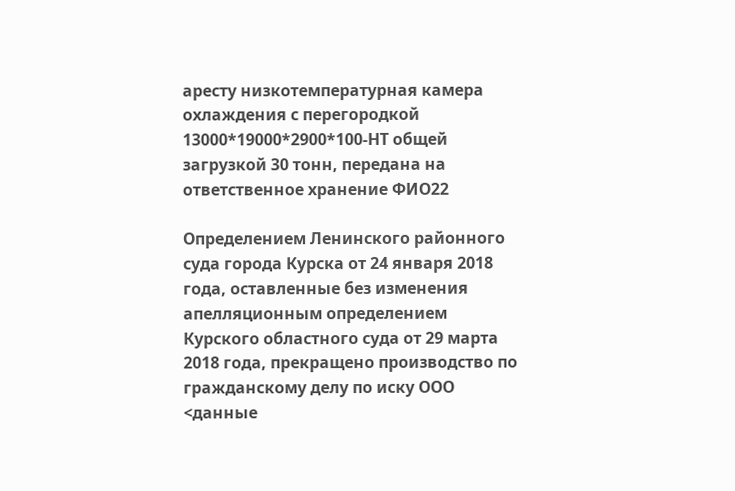аресту низкотемпературная камера охлаждения с перегородкой 13000*19000*2900*100-НТ общей загрузкой 30 тонн, передана на ответственное хранение ФИО22

Определением Ленинского районного суда города Курска от 24 января 2018 года, оставленные без изменения апелляционным определением Курского областного суда от 29 марта 2018 года, прекращено производство по гражданскому делу по иску ООО <данные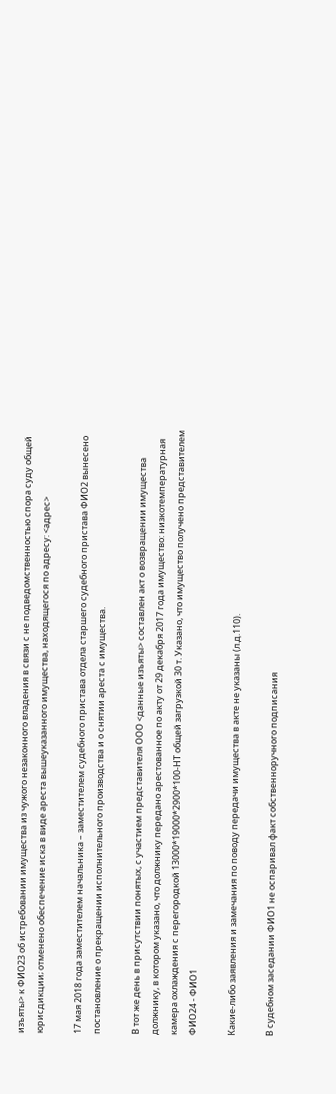изъяты> к ФИО23 об истребовании имущества из чужого незаконного владения в связи с не подведомственностью спора суду общей юрисдикции; отменено обеспечение иска в виде ареста вышеуказанного имущества, находящегося по адресу: <адрес>

17 мая 2018 года заместителем начальника – заместителем судебного пристава отдела старшего судебного пристава ФИО2 вынесено постановление о прекращении исполнительного производства и о снятии ареста с имущества.

В тот же день в присутствии понятых, с участием представителя ООО <данные изъяты> составлен акт о возвращении имущества должнику, в котором указано, что должнику передано арестованное по акту от 29 декабря 2017 года имущество: низкотемпературная камера охлаждения с перегородкой 13000*19000*2900*100-НТ общей загрузкой 30 т. Указано, что имущество получено представителем ФИО24 - ФИО1

Какие-либо заявления и замечания по поводу передачи имущества в акте не указаны (л.д.110).

В судебном заседании ФИО1 не оспаривал факт собственноручного подписания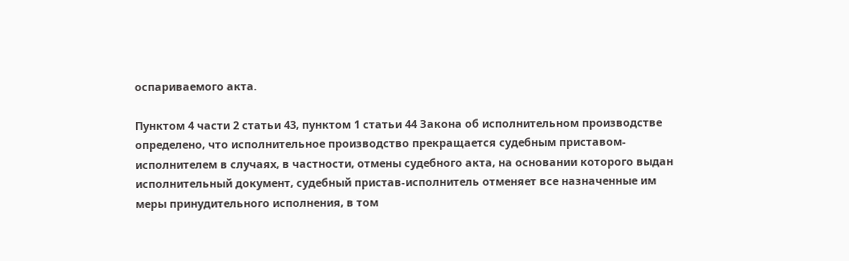оспариваемого акта.

Пунктом 4 части 2 статьи 43, пунктом 1 статьи 44 Закона об исполнительном производстве определено, что исполнительное производство прекращается судебным приставом-исполнителем в случаях, в частности, отмены судебного акта, на основании которого выдан исполнительный документ, судебный пристав-исполнитель отменяет все назначенные им меры принудительного исполнения, в том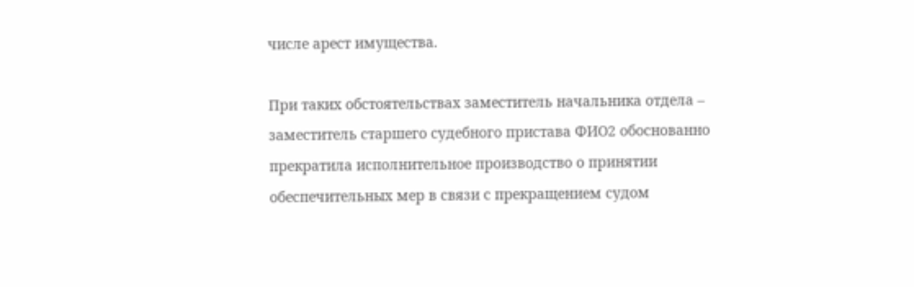числе арест имущества.

При таких обстоятельствах заместитель начальника отдела – заместитель старшего судебного пристава ФИО2 обоснованно прекратила исполнительное производство о принятии обеспечительных мер в связи с прекращением судом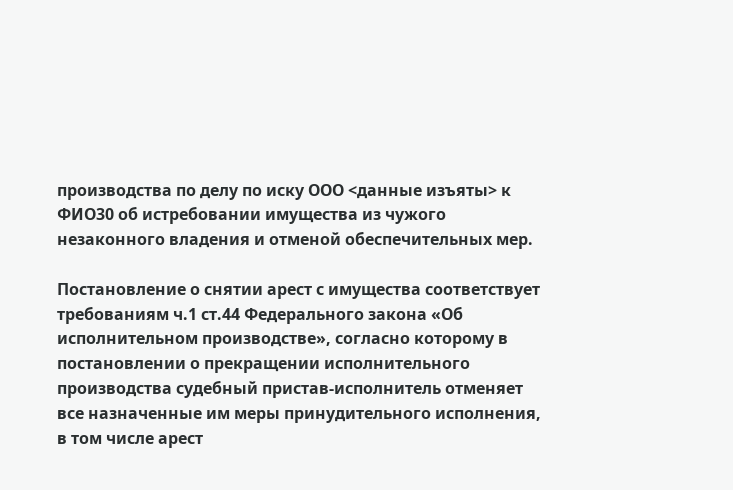производства по делу по иску ООО <данные изъяты> к ФИО30 об истребовании имущества из чужого незаконного владения и отменой обеспечительных мер.

Постановление о снятии арест с имущества соответствует требованиям ч.1 ст.44 Федерального закона «Об исполнительном производстве», согласно которому в постановлении о прекращении исполнительного производства судебный пристав-исполнитель отменяет все назначенные им меры принудительного исполнения, в том числе арест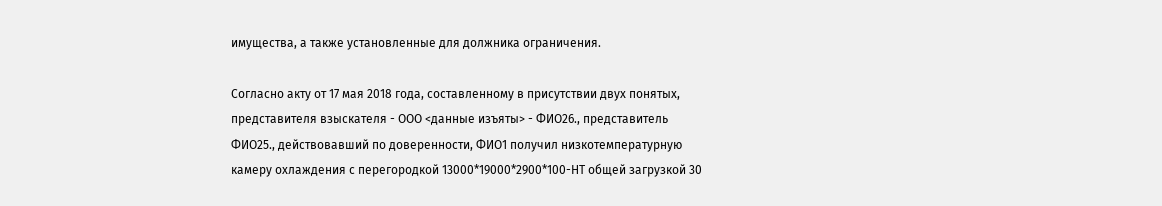имущества, а также установленные для должника ограничения.

Согласно акту от 17 мая 2018 года, составленному в присутствии двух понятых, представителя взыскателя - ООО <данные изъяты> - ФИО26., представитель ФИО25., действовавший по доверенности, ФИО1 получил низкотемпературную камеру охлаждения с перегородкой 13000*19000*2900*100-НТ общей загрузкой 30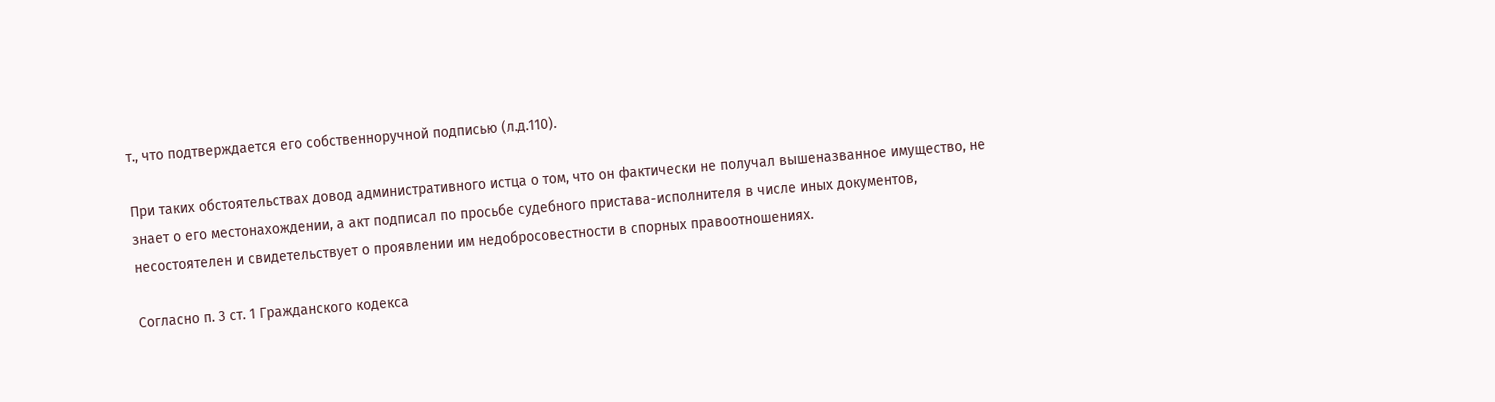т., что подтверждается его собственноручной подписью (л.д.110).

При таких обстоятельствах довод административного истца о том, что он фактически не получал вышеназванное имущество, не знает о его местонахождении, а акт подписал по просьбе судебного пристава-исполнителя в числе иных документов, несостоятелен и свидетельствует о проявлении им недобросовестности в спорных правоотношениях.

Согласно п. 3 ст. 1 Гражданского кодекса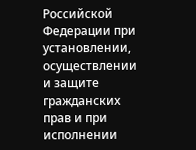Российской Федерации при установлении, осуществлении и защите гражданских прав и при исполнении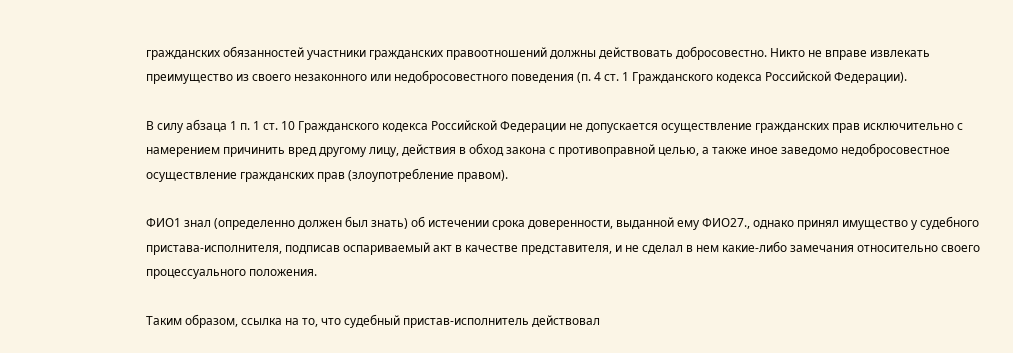гражданских обязанностей участники гражданских правоотношений должны действовать добросовестно. Никто не вправе извлекать преимущество из своего незаконного или недобросовестного поведения (п. 4 ст. 1 Гражданского кодекса Российской Федерации).

В силу абзаца 1 п. 1 ст. 10 Гражданского кодекса Российской Федерации не допускается осуществление гражданских прав исключительно с намерением причинить вред другому лицу, действия в обход закона с противоправной целью, а также иное заведомо недобросовестное осуществление гражданских прав (злоупотребление правом).

ФИО1 знал (определенно должен был знать) об истечении срока доверенности, выданной ему ФИО27., однако принял имущество у судебного пристава-исполнителя, подписав оспариваемый акт в качестве представителя, и не сделал в нем какие-либо замечания относительно своего процессуального положения.

Таким образом, ссылка на то, что судебный пристав-исполнитель действовал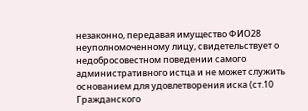незаконно, передавая имущество ФИО28 неуполномоченному лицу, свидетельствует о недобросовестном поведении самого административного истца и не может служить основанием для удовлетворения иска (ст.10 Гражданского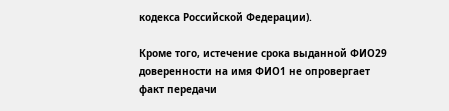кодекса Российской Федерации).

Кроме того, истечение срока выданной ФИО29 доверенности на имя ФИО1 не опровергает факт передачи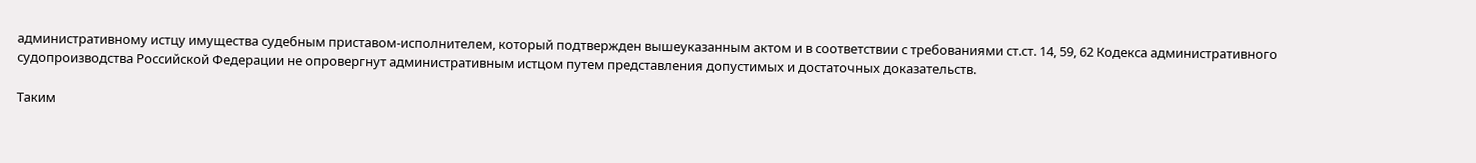административному истцу имущества судебным приставом-исполнителем, который подтвержден вышеуказанным актом и в соответствии с требованиями ст.ст. 14, 59, 62 Кодекса административного судопроизводства Российской Федерации не опровергнут административным истцом путем представления допустимых и достаточных доказательств.

Таким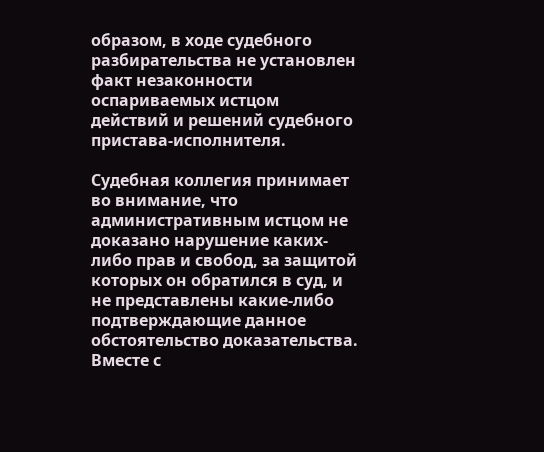образом, в ходе судебного разбирательства не установлен факт незаконности оспариваемых истцом действий и решений судебного пристава-исполнителя.

Судебная коллегия принимает во внимание, что административным истцом не доказано нарушение каких-либо прав и свобод, за защитой которых он обратился в суд, и не представлены какие-либо подтверждающие данное обстоятельство доказательства. Вместе с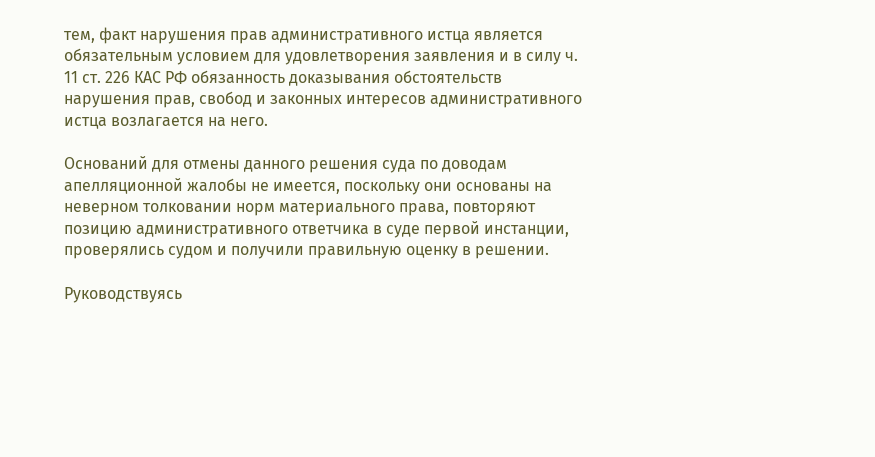тем, факт нарушения прав административного истца является обязательным условием для удовлетворения заявления и в силу ч. 11 ст. 226 КАС РФ обязанность доказывания обстоятельств нарушения прав, свобод и законных интересов административного истца возлагается на него.

Оснований для отмены данного решения суда по доводам апелляционной жалобы не имеется, поскольку они основаны на неверном толковании норм материального права, повторяют позицию административного ответчика в суде первой инстанции, проверялись судом и получили правильную оценку в решении.

Руководствуясь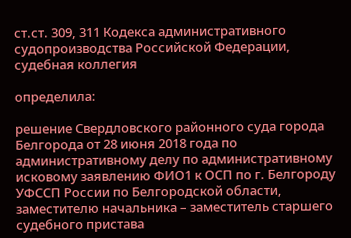ст.ст. 309, 311 Кодекса административного судопроизводства Российской Федерации, судебная коллегия

определила:

решение Свердловского районного суда города Белгорода от 28 июня 2018 года по административному делу по административному исковому заявлению ФИО1 к ОСП по г. Белгороду УФССП России по Белгородской области, заместителю начальника – заместитель старшего судебного пристава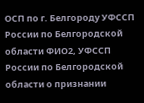ОСП по г. Белгороду УФССП России по Белгородской области ФИО2, УФССП России по Белгородской области о признании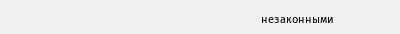незаконными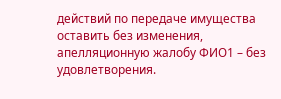действий по передаче имущества оставить без изменения, апелляционную жалобу ФИО1 – без удовлетворения.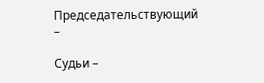Председательствующий –

Судьи –